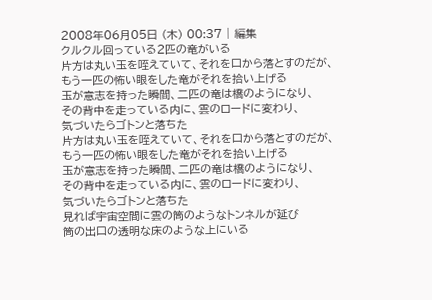2008年06月05日 (木) 00:37 | 編集
クルクル回っている2匹の竜がいる
片方は丸い玉を咥えていて、それを口から落とすのだが、
もう一匹の怖い眼をした竜がそれを拾い上げる
玉が意志を持った瞬間、二匹の竜は橋のようになり、
その背中を走っている内に、雲のロードに変わり、
気づいたらゴトンと落ちた
片方は丸い玉を咥えていて、それを口から落とすのだが、
もう一匹の怖い眼をした竜がそれを拾い上げる
玉が意志を持った瞬間、二匹の竜は橋のようになり、
その背中を走っている内に、雲のロードに変わり、
気づいたらゴトンと落ちた
見れば宇宙空間に雲の筒のようなトンネルが延び
筒の出口の透明な床のような上にいる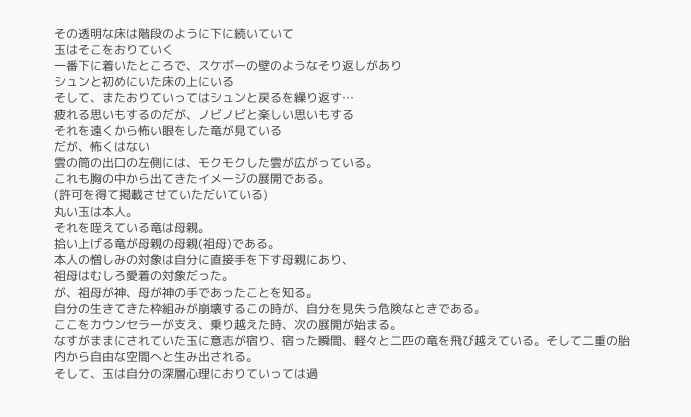その透明な床は階段のように下に続いていて
玉はそこをおりていく
一番下に着いたところで、スケボーの壁のようなそり返しがあり
シュンと初めにいた床の上にいる
そして、またおりていってはシュンと戻るを繰り返す…
疲れる思いもするのだが、ノビノビと楽しい思いもする
それを遠くから怖い眼をした竜が見ている
だが、怖くはない
雲の筒の出口の左側には、モクモクした雲が広がっている。
これも胸の中から出てきたイメージの展開である。
(許可を得て掲載させていただいている)
丸い玉は本人。
それを咥えている竜は母親。
拾い上げる竜が母親の母親(祖母)である。
本人の憎しみの対象は自分に直接手を下す母親にあり、
祖母はむしろ愛着の対象だった。
が、祖母が神、母が神の手であったことを知る。
自分の生きてきた枠組みが崩壊するこの時が、自分を見失う危険なときである。
ここをカウンセラーが支え、乗り越えた時、次の展開が始まる。
なすがままにされていた玉に意志が宿り、宿った瞬間、軽々と二匹の竜を飛び越えている。そして二重の胎内から自由な空間へと生み出される。
そして、玉は自分の深層心理におりていっては過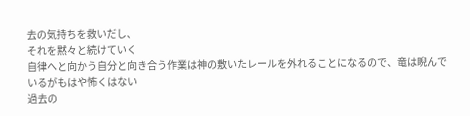去の気持ちを救いだし、
それを黙々と続けていく
自律へと向かう自分と向き合う作業は神の敷いたレールを外れることになるので、竜は睨んでいるがもはや怖くはない
過去の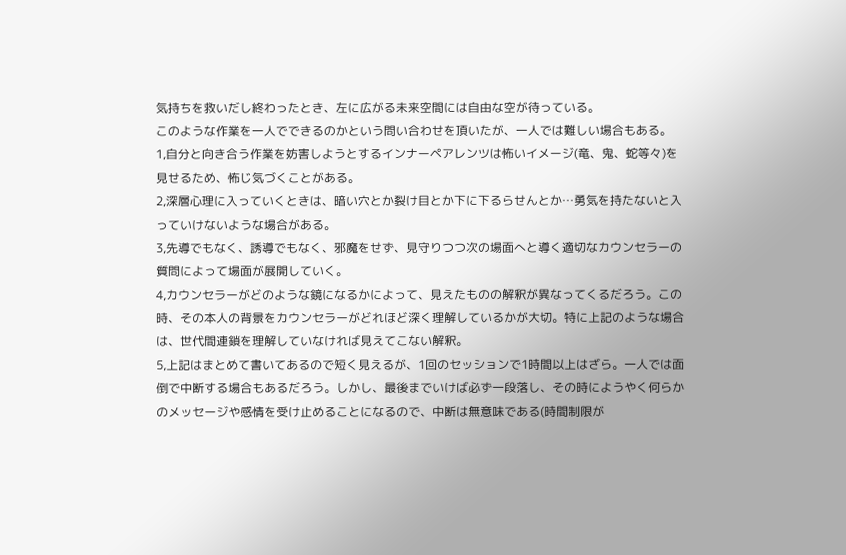気持ちを救いだし終わったとき、左に広がる未来空間には自由な空が待っている。
このような作業を一人でできるのかという問い合わせを頂いたが、一人では難しい場合もある。
1,自分と向き合う作業を妨害しようとするインナーペアレンツは怖いイメージ(竜、鬼、蛇等々)を見せるため、怖じ気づくことがある。
2,深層心理に入っていくときは、暗い穴とか裂け目とか下に下るらせんとか…勇気を持たないと入っていけないような場合がある。
3,先導でもなく、誘導でもなく、邪魔をせず、見守りつつ次の場面へと導く適切なカウンセラーの質問によって場面が展開していく。
4,カウンセラーがどのような鏡になるかによって、見えたものの解釈が異なってくるだろう。この時、その本人の背景をカウンセラーがどれほど深く理解しているかが大切。特に上記のような場合は、世代間連鎖を理解していなければ見えてこない解釈。
5,上記はまとめて書いてあるので短く見えるが、1回のセッションで1時間以上はざら。一人では面倒で中断する場合もあるだろう。しかし、最後までいけば必ず一段落し、その時にようやく何らかのメッセージや感情を受け止めることになるので、中断は無意味である(時間制限が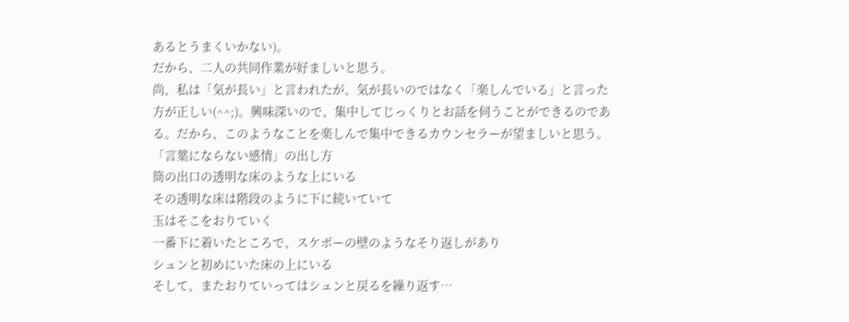あるとうまくいかない)。
だから、二人の共同作業が好ましいと思う。
尚、私は「気が長い」と言われたが、気が長いのではなく「楽しんでいる」と言った方が正しい(^^;)。興味深いので、集中してじっくりとお話を伺うことができるのである。だから、このようなことを楽しんで集中できるカウンセラーが望ましいと思う。
「言葉にならない感情」の出し方
筒の出口の透明な床のような上にいる
その透明な床は階段のように下に続いていて
玉はそこをおりていく
一番下に着いたところで、スケボーの壁のようなそり返しがあり
シュンと初めにいた床の上にいる
そして、またおりていってはシュンと戻るを繰り返す…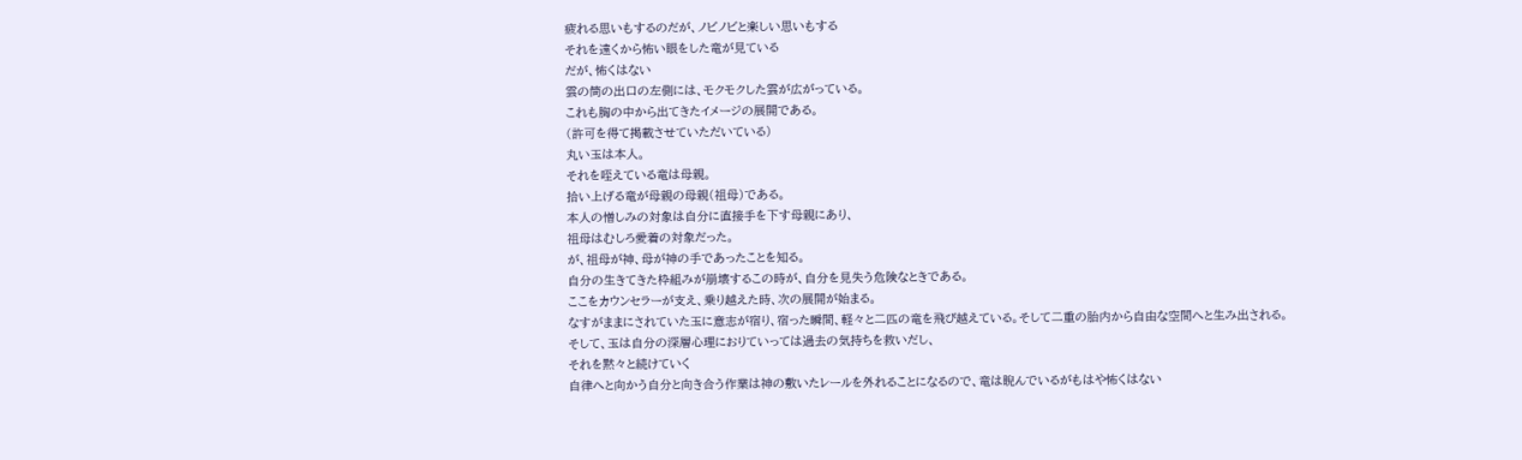疲れる思いもするのだが、ノビノビと楽しい思いもする
それを遠くから怖い眼をした竜が見ている
だが、怖くはない
雲の筒の出口の左側には、モクモクした雲が広がっている。
これも胸の中から出てきたイメージの展開である。
(許可を得て掲載させていただいている)
丸い玉は本人。
それを咥えている竜は母親。
拾い上げる竜が母親の母親(祖母)である。
本人の憎しみの対象は自分に直接手を下す母親にあり、
祖母はむしろ愛着の対象だった。
が、祖母が神、母が神の手であったことを知る。
自分の生きてきた枠組みが崩壊するこの時が、自分を見失う危険なときである。
ここをカウンセラーが支え、乗り越えた時、次の展開が始まる。
なすがままにされていた玉に意志が宿り、宿った瞬間、軽々と二匹の竜を飛び越えている。そして二重の胎内から自由な空間へと生み出される。
そして、玉は自分の深層心理におりていっては過去の気持ちを救いだし、
それを黙々と続けていく
自律へと向かう自分と向き合う作業は神の敷いたレールを外れることになるので、竜は睨んでいるがもはや怖くはない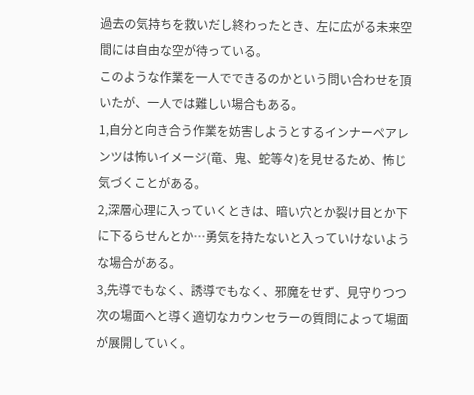過去の気持ちを救いだし終わったとき、左に広がる未来空間には自由な空が待っている。
このような作業を一人でできるのかという問い合わせを頂いたが、一人では難しい場合もある。
1,自分と向き合う作業を妨害しようとするインナーペアレンツは怖いイメージ(竜、鬼、蛇等々)を見せるため、怖じ気づくことがある。
2,深層心理に入っていくときは、暗い穴とか裂け目とか下に下るらせんとか…勇気を持たないと入っていけないような場合がある。
3,先導でもなく、誘導でもなく、邪魔をせず、見守りつつ次の場面へと導く適切なカウンセラーの質問によって場面が展開していく。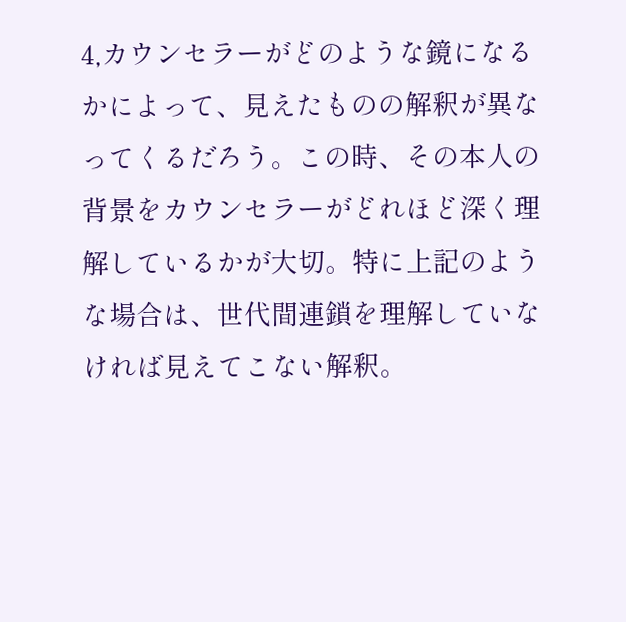4,カウンセラーがどのような鏡になるかによって、見えたものの解釈が異なってくるだろう。この時、その本人の背景をカウンセラーがどれほど深く理解しているかが大切。特に上記のような場合は、世代間連鎖を理解していなければ見えてこない解釈。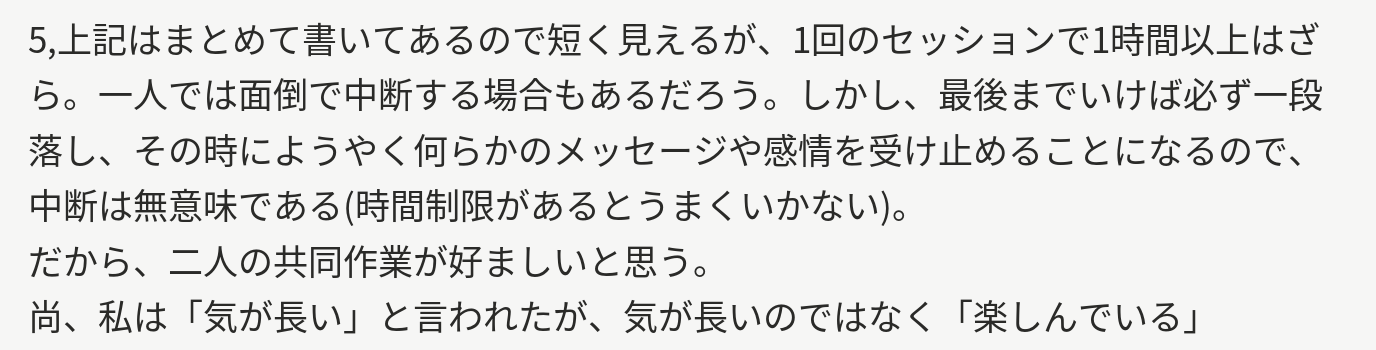5,上記はまとめて書いてあるので短く見えるが、1回のセッションで1時間以上はざら。一人では面倒で中断する場合もあるだろう。しかし、最後までいけば必ず一段落し、その時にようやく何らかのメッセージや感情を受け止めることになるので、中断は無意味である(時間制限があるとうまくいかない)。
だから、二人の共同作業が好ましいと思う。
尚、私は「気が長い」と言われたが、気が長いのではなく「楽しんでいる」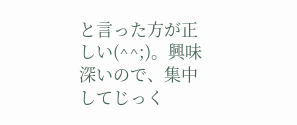と言った方が正しい(^^;)。興味深いので、集中してじっく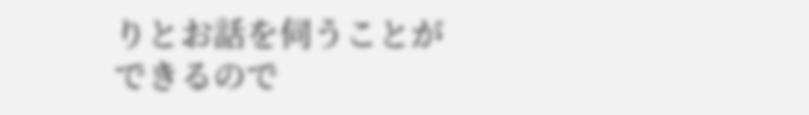りとお話を伺うことができるので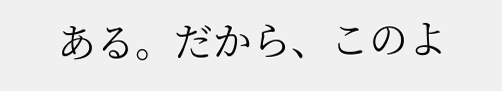ある。だから、このよ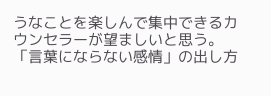うなことを楽しんで集中できるカウンセラーが望ましいと思う。
「言葉にならない感情」の出し方